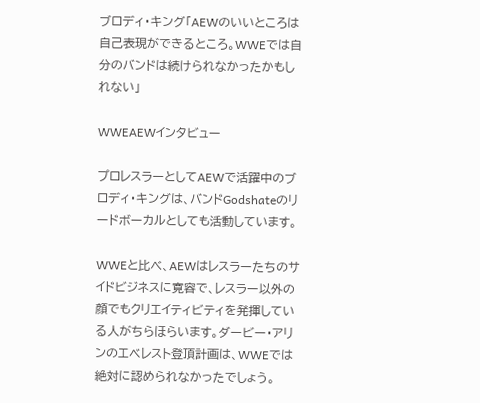ブロディ・キング「AEWのいいところは自己表現ができるところ。WWEでは自分のバンドは続けられなかったかもしれない」

WWEAEWインタビュー

プロレスラーとしてAEWで活躍中のブロディ・キングは、バンドGodshateのリードボーカルとしても活動しています。

WWEと比べ、AEWはレスラーたちのサイドビジネスに寛容で、レスラー以外の顔でもクリエイティビティを発揮している人がちらほらいます。ダービー・アリンのエベレスト登頂計画は、WWEでは絶対に認められなかったでしょう。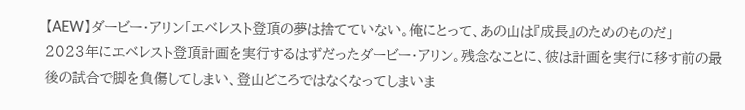【AEW】ダービー・アリン「エベレスト登頂の夢は捨てていない。俺にとって、あの山は『成長』のためのものだ」
2023年にエベレスト登頂計画を実行するはずだったダービー・アリン。残念なことに、彼は計画を実行に移す前の最後の試合で脚を負傷してしまい、登山どころではなくなってしまいま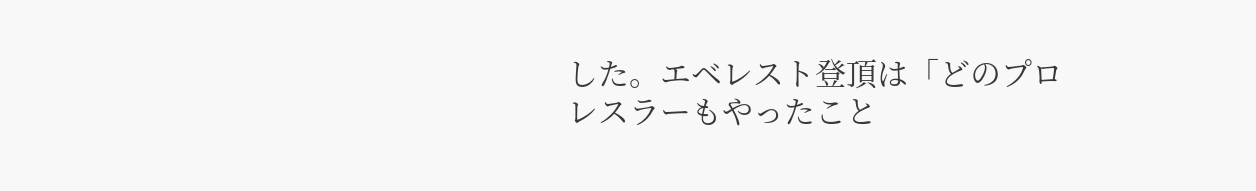した。エベレスト登頂は「どのプロレスラーもやったこと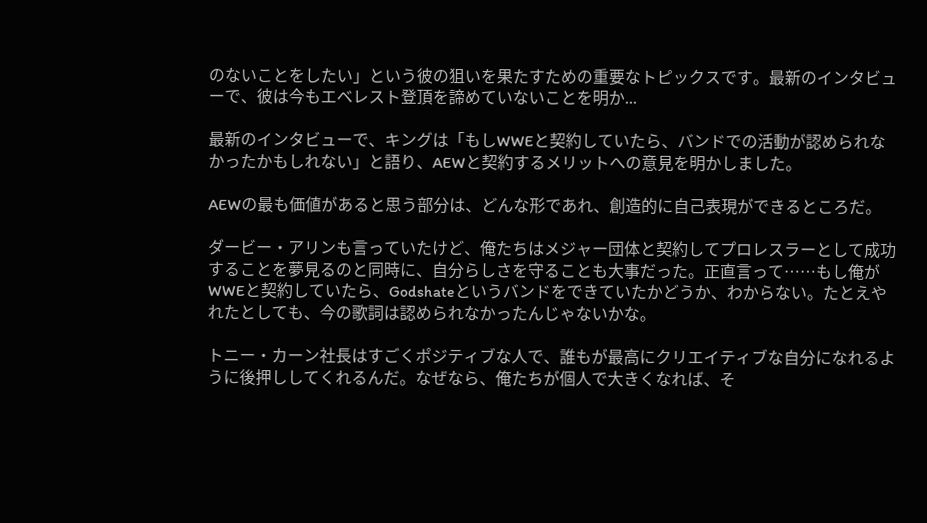のないことをしたい」という彼の狙いを果たすための重要なトピックスです。最新のインタビューで、彼は今もエベレスト登頂を諦めていないことを明か...

最新のインタビューで、キングは「もしWWEと契約していたら、バンドでの活動が認められなかったかもしれない」と語り、AEWと契約するメリットへの意見を明かしました。

AEWの最も価値があると思う部分は、どんな形であれ、創造的に自己表現ができるところだ。

ダービー・アリンも言っていたけど、俺たちはメジャー団体と契約してプロレスラーとして成功することを夢見るのと同時に、自分らしさを守ることも大事だった。正直言って……もし俺がWWEと契約していたら、Godshateというバンドをできていたかどうか、わからない。たとえやれたとしても、今の歌詞は認められなかったんじゃないかな。

トニー・カーン社長はすごくポジティブな人で、誰もが最高にクリエイティブな自分になれるように後押ししてくれるんだ。なぜなら、俺たちが個人で大きくなれば、そ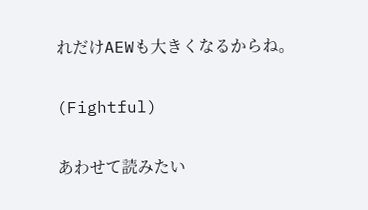れだけAEWも大きくなるからね。

(Fightful)

あわせて読みたい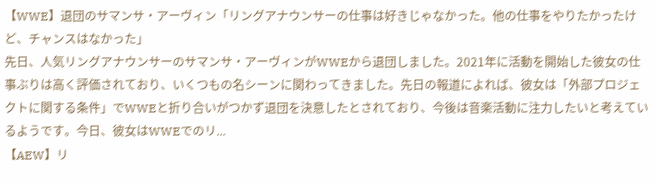【WWE】退団のサマンサ・アーヴィン「リングアナウンサーの仕事は好きじゃなかった。他の仕事をやりたかったけど、チャンスはなかった」
先日、人気リングアナウンサーのサマンサ・アーヴィンがWWEから退団しました。2021年に活動を開始した彼女の仕事ぶりは高く評価されており、いくつもの名シーンに関わってきました。先日の報道によれば、彼女は「外部プロジェクトに関する条件」でWWEと折り合いがつかず退団を決意したとされており、今後は音楽活動に注力したいと考えているようです。今日、彼女はWWEでのリ...
【AEW】リ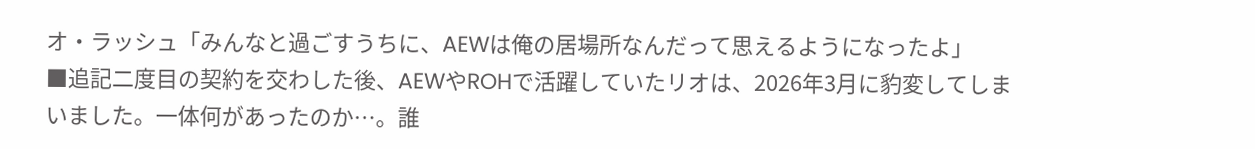オ・ラッシュ「みんなと過ごすうちに、AEWは俺の居場所なんだって思えるようになったよ」
■追記二度目の契約を交わした後、AEWやROHで活躍していたリオは、2026年3月に豹変してしまいました。一体何があったのか…。誰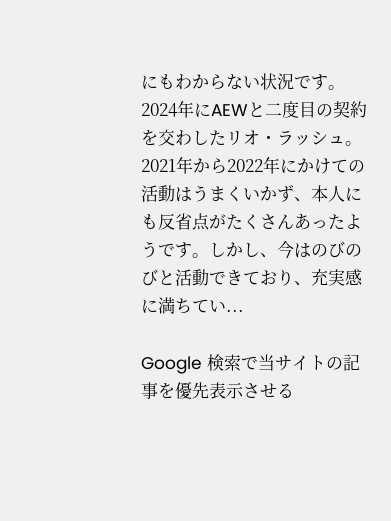にもわからない状況です。2024年にAEWと二度目の契約を交わしたリオ・ラッシュ。2021年から2022年にかけての活動はうまくいかず、本人にも反省点がたくさんあったようです。しかし、今はのびのびと活動できており、充実感に満ちてい...

Google 検索で当サイトの記事を優先表示させる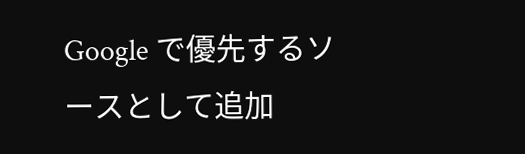Google で優先するソースとして追加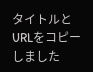タイトルとURLをコピーしました